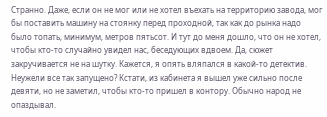Странно. Даже, если он не мог или не хотел въехать на территорию завода, мог бы поставить машину на стоянку перед проходной, так как до рынка надо было топать, минимум, метров пятьсот. И тут до меня дошло, что он не хотел, чтобы кто-то случайно увидел нас, беседующих вдвоем. Да, сюжет закручивается не на шутку. Кажется, я опять вляпался в какой-то детектив. Неужели все так запущено? Кстати, из кабинета я вышел уже сильно после девяти, но не заметил, чтобы кто-то пришел в контору. Обычно народ не опаздывал.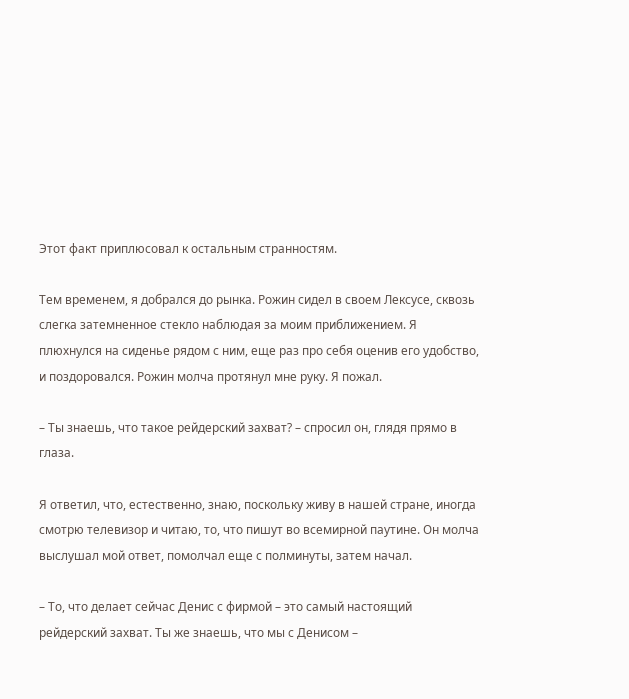Этот факт приплюсовал к остальным странностям.

Тем временем, я добрался до рынка. Рожин сидел в своем Лексусе, сквозь слегка затемненное стекло наблюдая за моим приближением. Я плюхнулся на сиденье рядом с ним, еще раз про себя оценив его удобство, и поздоровался. Рожин молча протянул мне руку. Я пожал.

– Ты знаешь, что такое рейдерский захват? – спросил он, глядя прямо в глаза.

Я ответил, что, естественно, знаю, поскольку живу в нашей стране, иногда смотрю телевизор и читаю, то, что пишут во всемирной паутине. Он молча выслушал мой ответ, помолчал еще с полминуты, затем начал.

– То, что делает сейчас Денис с фирмой – это самый настоящий рейдерский захват. Ты же знаешь, что мы с Денисом –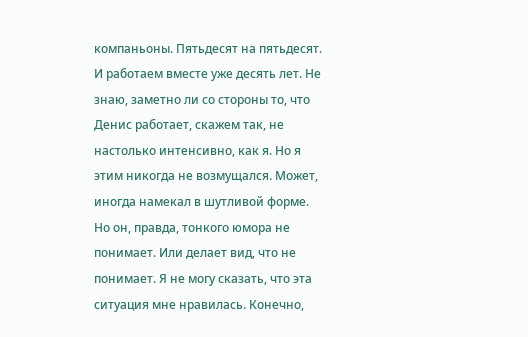компаньоны. Пятьдесят на пятьдесят. И работаем вместе уже десять лет. Не знаю, заметно ли со стороны то, что Денис работает, скажем так, не настолько интенсивно, как я. Но я этим никогда не возмущался. Может, иногда намекал в шутливой форме. Но он, правда, тонкого юмора не понимает. Или делает вид, что не понимает. Я не могу сказать, что эта ситуация мне нравилась. Конечно,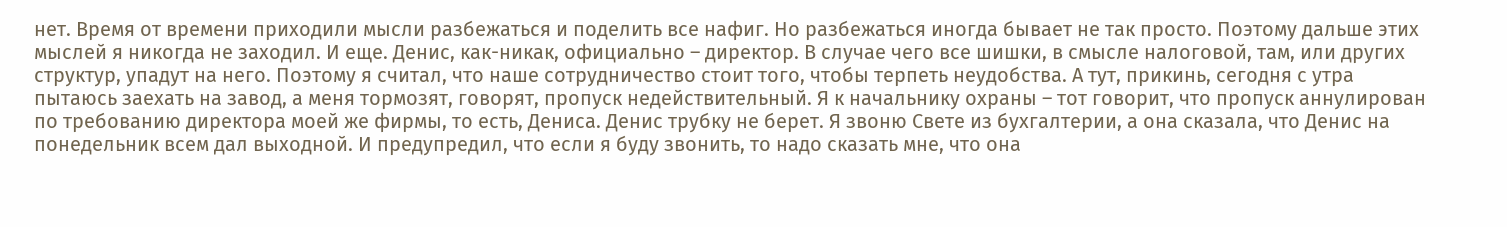нет. Время от времени приходили мысли разбежаться и поделить все нафиг. Но разбежаться иногда бывает не так просто. Поэтому дальше этих мыслей я никогда не заходил. И еще. Денис, как-никак, официально – директор. В случае чего все шишки, в смысле налоговой, там, или других структур, упадут на него. Поэтому я считал, что наше сотрудничество стоит того, чтобы терпеть неудобства. А тут, прикинь, сегодня с утра пытаюсь заехать на завод, а меня тормозят, говорят, пропуск недействительный. Я к начальнику охраны – тот говорит, что пропуск аннулирован по требованию директора моей же фирмы, то есть, Дениса. Денис трубку не берет. Я звоню Свете из бухгалтерии, а она сказала, что Денис на понедельник всем дал выходной. И предупредил, что если я буду звонить, то надо сказать мне, что она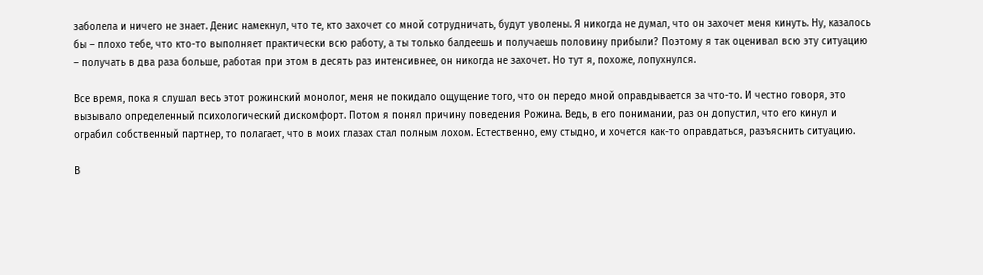заболела и ничего не знает. Денис намекнул, что те, кто захочет со мной сотрудничать, будут уволены. Я никогда не думал, что он захочет меня кинуть. Ну, казалось бы – плохо тебе, что кто-то выполняет практически всю работу, а ты только балдеешь и получаешь половину прибыли? Поэтому я так оценивал всю эту ситуацию – получать в два раза больше, работая при этом в десять раз интенсивнее, он никогда не захочет. Но тут я, похоже, лопухнулся.

Все время, пока я слушал весь этот рожинский монолог, меня не покидало ощущение того, что он передо мной оправдывается за что-то. И честно говоря, это вызывало определенный психологический дискомфорт. Потом я понял причину поведения Рожина. Ведь, в его понимании, раз он допустил, что его кинул и ограбил собственный партнер, то полагает, что в моих глазах стал полным лохом. Естественно, ему стыдно, и хочется как-то оправдаться, разъяснить ситуацию.

В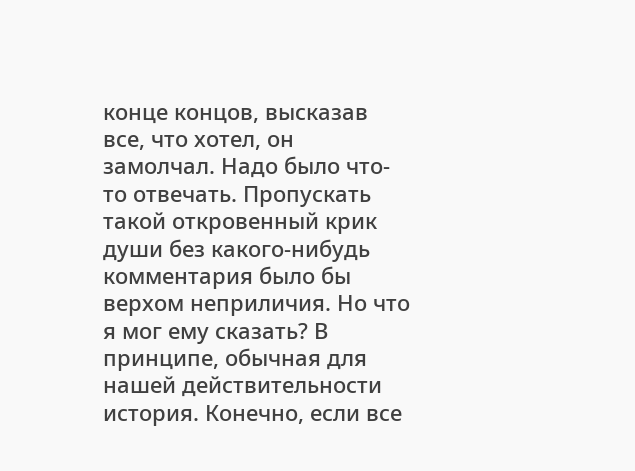конце концов, высказав все, что хотел, он замолчал. Надо было что-то отвечать. Пропускать такой откровенный крик души без какого-нибудь комментария было бы верхом неприличия. Но что я мог ему сказать? В принципе, обычная для нашей действительности история. Конечно, если все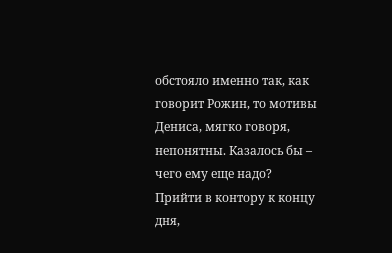обстояло именно так, как говорит Рожин, то мотивы Дениса, мягко говоря, непонятны. Казалось бы – чего ему еще надо? Прийти в контору к концу дня,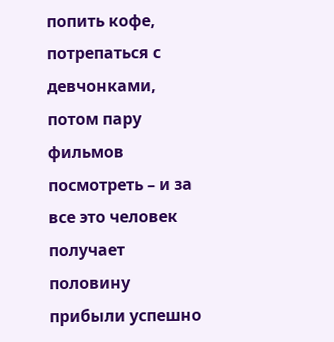попить кофе, потрепаться с девчонками, потом пару фильмов посмотреть – и за все это человек получает половину прибыли успешно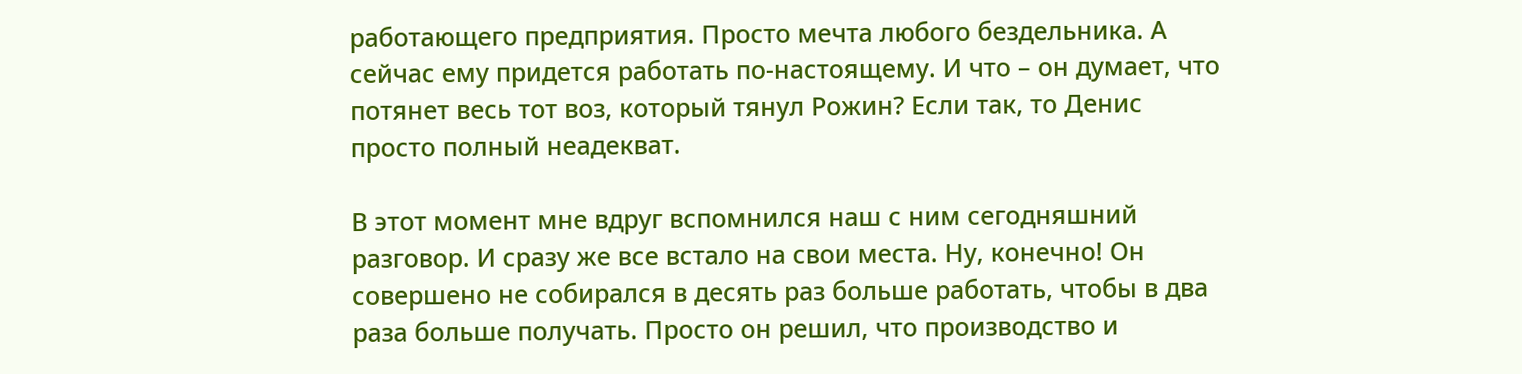работающего предприятия. Просто мечта любого бездельника. А сейчас ему придется работать по-настоящему. И что – он думает, что потянет весь тот воз, который тянул Рожин? Если так, то Денис просто полный неадекват.

В этот момент мне вдруг вспомнился наш с ним сегодняшний разговор. И сразу же все встало на свои места. Ну, конечно! Он совершено не собирался в десять раз больше работать, чтобы в два раза больше получать. Просто он решил, что производство и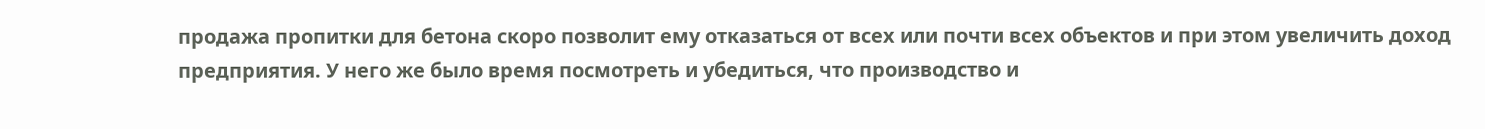продажа пропитки для бетона скоро позволит ему отказаться от всех или почти всех объектов и при этом увеличить доход предприятия. У него же было время посмотреть и убедиться, что производство и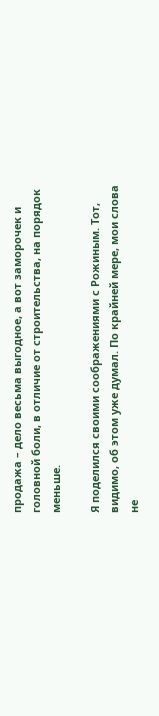продажа – дело весьма выгодное, а вот заморочек и головной боли, в отличие от строительства, на порядок меньше.

Я поделился своими соображениями с Рожиным. Тот, видимо, об этом уже думал. По крайней мере, мои слова не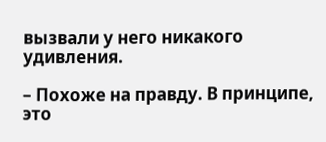вызвали у него никакого удивления.

– Похоже на правду. В принципе, это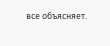все объясняет.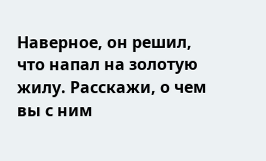Наверное, он решил, что напал на золотую жилу. Расскажи, о чем вы с ним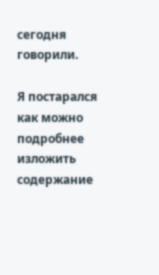сегодня говорили.

Я постарался как можно подробнее изложить содержание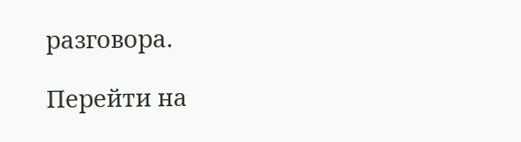разговора.

Перейти на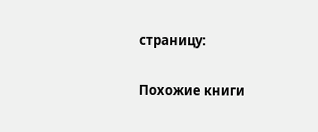страницу:

Похожие книги